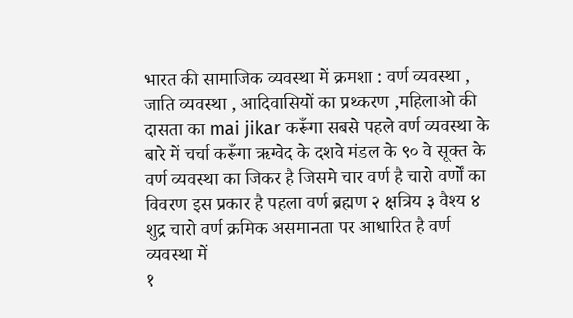भारत की सामाजिक व्यवस्था में क्रमशा : वर्ण व्यवस्था , जाति व्यवस्था , आदिवासियों का प्रथ्करण ,महिलाओ की दासता का mai jikar करूँगा सबसे पहले वर्ण व्यवस्था के बारे में चर्चा करूँगा ऋग्वेद के दशवे मंडल के ९० वे सूक्त के वर्ण व्यवस्था का जिकर है जिसमे चार वर्ण है चारो वर्णों का विवरण इस प्रकार है पहला वर्ण ब्रह्मण २ क्षत्रिय ३ वैश्य ४ शुद्र चारो वर्ण क्रमिक असमानता पर आधारित है वर्ण व्यवस्था में
१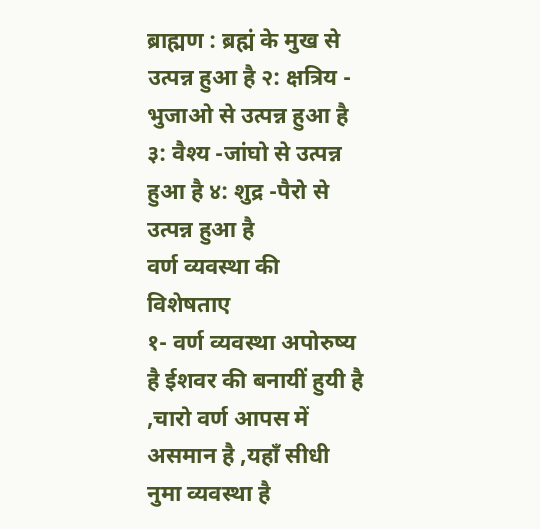ब्राह्मण : ब्रह्मं के मुख से उत्पन्न हुआ है २: क्षत्रिय - भुजाओ से उत्पन्न हुआ है ३: वैश्य -जांघो से उत्पन्न हुआ है ४: शुद्र -पैरो से उत्पन्न हुआ है
वर्ण व्यवस्था की विशेषताए
१- वर्ण व्यवस्था अपोरुष्य है ईशवर की बनायीं हुयी है ,चारो वर्ण आपस में असमान है ,यहाँ सीधी नुमा व्यवस्था है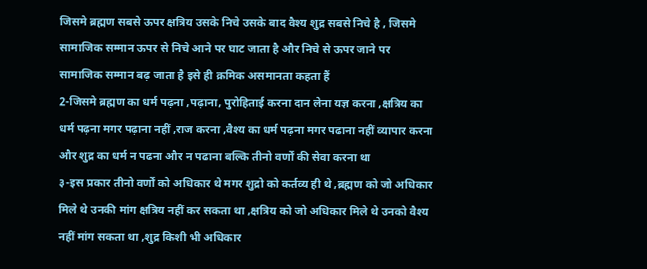जिसमे ब्रह्मण सबसे ऊपर क्षत्रिय उसके निचे उसके बाद वैश्य शुद्र सबसे निचे है , जिसमे सामाजिक सम्मान ऊपर से निचे आने पर घाट जाता है और निचे से ऊपर जाने पर सामाजिक सम्मान बढ़ जाता है इसे ही क्रमिक असमानता कहता हैं
2-जिसमे ब्रह्मण का धर्म पढ़ना ,पढ़ाना, पुरोहिताई करना दान लेना यज्ञ करना ,क्षत्रिय का धर्म पढ़ना मगर पढ़ाना नहीं ,राज करना ,वैश्य का धर्म पढ़ना मगर पढाना नहीं व्यापार करना और शुद्र का धर्म न पढना और न पढाना बल्कि तीनो वर्णों की सेवा करना था
३-इस प्रकार तीनो वर्णों को अधिकार थे मगर शुद्रो को कर्तव्य ही थे ,ब्रह्मण को जो अधिकार मिले थे उनकी मांग क्षत्रिय नहीं कर सकता था ,क्षत्रिय को जो अधिकार मिले थे उनको वैश्य नहीं मांग सकता था ,शुद्र किशी भी अधिकार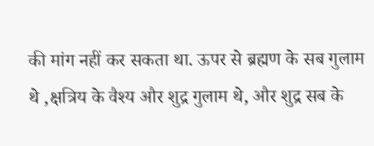की मांग नहीं कर सकता था. ऊपर से ब्रह्मण के सब गुलाम थे ,क्षत्रिय के वैश्य और शुद्र गुलाम थे, और शुद्र सब के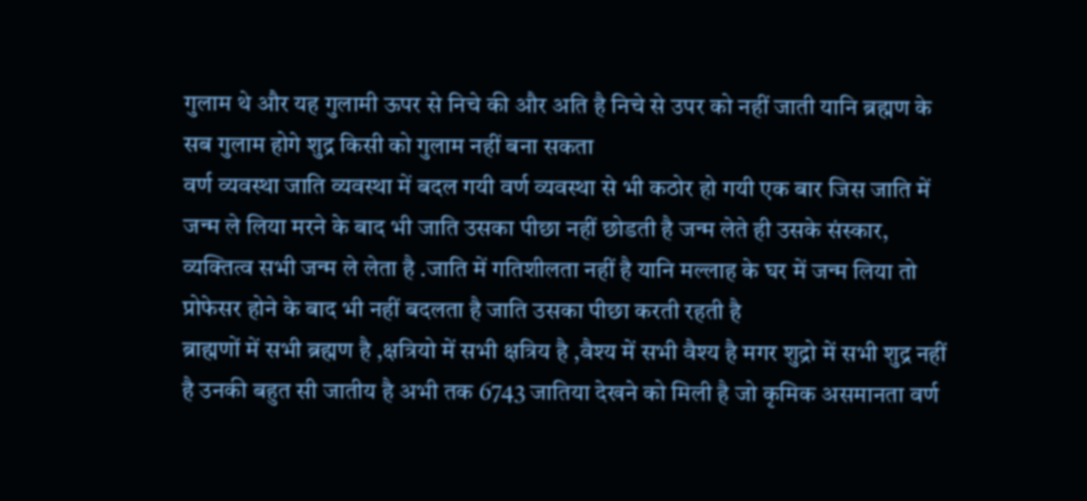गुलाम थे और यह गुलामी ऊपर से निचे की और अति है निचे से उपर को नहीं जाती यानि ब्रह्मण के सब गुलाम होगे शुद्र किसी को गुलाम नहीं बना सकता
वर्ण व्यवस्था जाति व्यवस्था में बदल गयी वर्ण व्यवस्था से भी कठोर हो गयी एक बार जिस जाति में जन्म ले लिया मरने के बाद भी जाति उसका पीछा नहीं छोडती है जन्म लेते ही उसके संस्कार, व्यक्तित्व सभी जन्म ले लेता है .जाति में गतिशीलता नहीं है यानि मल्लाह के घर में जन्म लिया तो प्रोफेसर होने के बाद भी नहीं बदलता है जाति उसका पीछा करती रहती है
ब्राह्मणों में सभी ब्रह्मण है ,क्षत्रियो में सभी क्षत्रिय है ,वैश्य में सभी वैश्य है मगर शुद्रो में सभी शुद्र नहीं है उनकी बहुत सी जातीय है अभी तक 6743 जातिया देखने को मिली है जो कृमिक असमानता वर्ण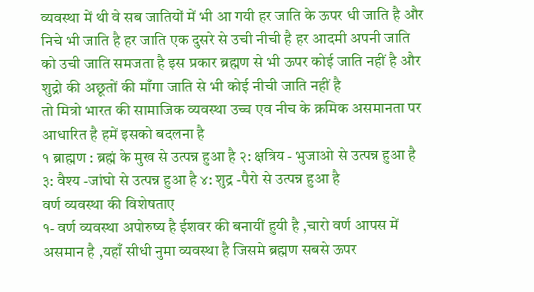व्यवस्था में थी वे सब जातियों में भी आ गयी हर जाति के ऊपर धी जाति है और निचे भी जाति है हर जाति एक दुसरे से उची नीची है हर आदमी अपनी जाति को उची जाति समजता है इस प्रकार ब्रह्मण से भी ऊपर कोई जाति नहीं है और शुद्रो की अछूतों की माँगा जाति से भी कोई नीची जाति नहीं है
तो मित्रो भारत की सामाजिक व्यवस्था उच्च एव नीच के क्रमिक असमानता पर आधारित है हमें इसको बदलना है
१ ब्राह्मण : ब्रह्मं के मुख से उत्पन्न हुआ है २: क्षत्रिय - भुजाओ से उत्पन्न हुआ है ३: वैश्य -जांघो से उत्पन्न हुआ है ४: शुद्र -पैरो से उत्पन्न हुआ है
वर्ण व्यवस्था की विशेषताए
१- वर्ण व्यवस्था अपोरुष्य है ईशवर की बनायीं हुयी है ,चारो वर्ण आपस में असमान है ,यहाँ सीधी नुमा व्यवस्था है जिसमे ब्रह्मण सबसे ऊपर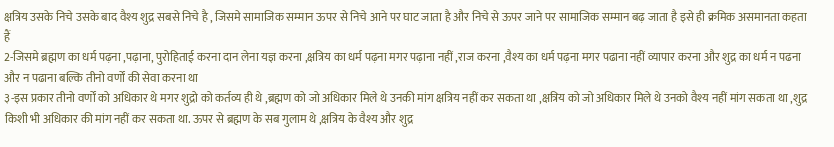क्षत्रिय उसके निचे उसके बाद वैश्य शुद्र सबसे निचे है , जिसमे सामाजिक सम्मान ऊपर से निचे आने पर घाट जाता है और निचे से ऊपर जाने पर सामाजिक सम्मान बढ़ जाता है इसे ही क्रमिक असमानता कहता हैं
2-जिसमे ब्रह्मण का धर्म पढ़ना ,पढ़ाना, पुरोहिताई करना दान लेना यज्ञ करना ,क्षत्रिय का धर्म पढ़ना मगर पढ़ाना नहीं ,राज करना ,वैश्य का धर्म पढ़ना मगर पढाना नहीं व्यापार करना और शुद्र का धर्म न पढना और न पढाना बल्कि तीनो वर्णों की सेवा करना था
३-इस प्रकार तीनो वर्णों को अधिकार थे मगर शुद्रो को कर्तव्य ही थे ,ब्रह्मण को जो अधिकार मिले थे उनकी मांग क्षत्रिय नहीं कर सकता था ,क्षत्रिय को जो अधिकार मिले थे उनको वैश्य नहीं मांग सकता था ,शुद्र किशी भी अधिकार की मांग नहीं कर सकता था. ऊपर से ब्रह्मण के सब गुलाम थे ,क्षत्रिय के वैश्य और शुद्र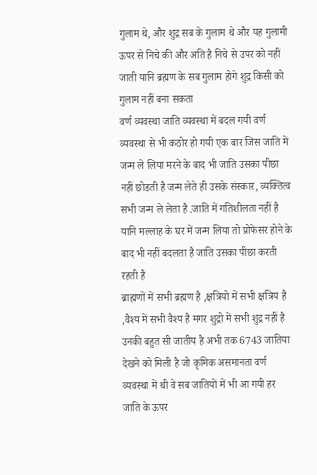गुलाम थे, और शुद्र सब के गुलाम थे और यह गुलामी ऊपर से निचे की और अति है निचे से उपर को नहीं जाती यानि ब्रह्मण के सब गुलाम होगे शुद्र किसी को गुलाम नहीं बना सकता
वर्ण व्यवस्था जाति व्यवस्था में बदल गयी वर्ण व्यवस्था से भी कठोर हो गयी एक बार जिस जाति में जन्म ले लिया मरने के बाद भी जाति उसका पीछा नहीं छोडती है जन्म लेते ही उसके संस्कार, व्यक्तित्व सभी जन्म ले लेता है .जाति में गतिशीलता नहीं है यानि मल्लाह के घर में जन्म लिया तो प्रोफेसर होने के बाद भी नहीं बदलता है जाति उसका पीछा करती रहती है
ब्राह्मणों में सभी ब्रह्मण है ,क्षत्रियो में सभी क्षत्रिय है ,वैश्य में सभी वैश्य है मगर शुद्रो में सभी शुद्र नहीं है उनकी बहुत सी जातीय है अभी तक 6743 जातिया देखने को मिली है जो कृमिक असमानता वर्ण व्यवस्था में थी वे सब जातियों में भी आ गयी हर जाति के ऊपर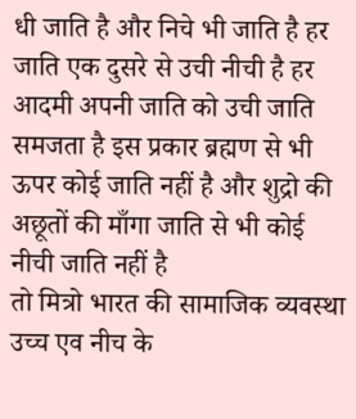धी जाति है और निचे भी जाति है हर जाति एक दुसरे से उची नीची है हर आदमी अपनी जाति को उची जाति समजता है इस प्रकार ब्रह्मण से भी ऊपर कोई जाति नहीं है और शुद्रो की अछूतों की माँगा जाति से भी कोई नीची जाति नहीं है
तो मित्रो भारत की सामाजिक व्यवस्था उच्च एव नीच के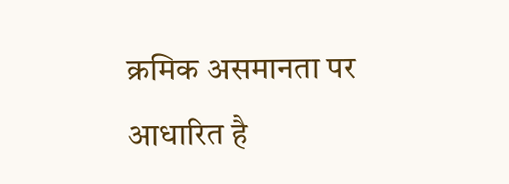क्रमिक असमानता पर आधारित है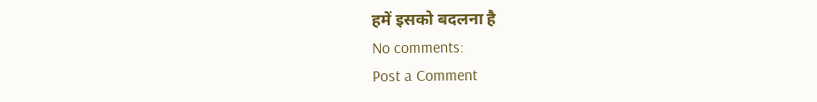हमें इसको बदलना है
No comments:
Post a Comment